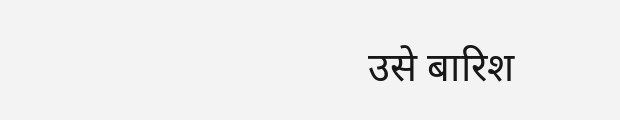उसे बारिश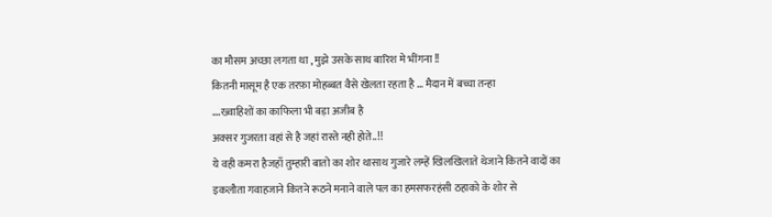का मौसम अच्छा लगता था , मुझे उसके साथ बारिश मे भींगना !!
कितनी मासूम है एक तरफ़ा मोहब्बत वैसे खेलता रहता है ... मैदान में बच्चा तन्हा
….ख्वाहिशों का काफिला भी बड़ा अजीब है
अक्सर गुजरता वहां से है जहां रास्ते नही होते..!!
ये वही कमरा हैजहाँ तुम्हारी बातो का शोर थासाथ गुजारे लम्हें खिलखिलाते थेजाने कितने वादों का इकलौता गवाहजाने कितने रूठने मनाने वाले पल का हमसफरहंसी ठहाको के शोर से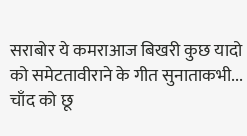सराबोर ये कमराआज बिखरी कुछ यादो को समेटतावीराने के गीत सुनाताकभी...
चाँद को छू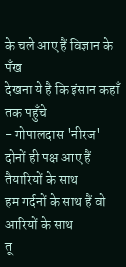के चले आए हैं विज्ञान के पँख
देखना ये है कि इंसान कहाँ तक पहुँचे
- गोपालदास 'नीरज'
दोनों ही पक्ष आए हैं तैयारियों के साथ
हम गर्दनों के साथ हैं वो आरियों के साथ
तू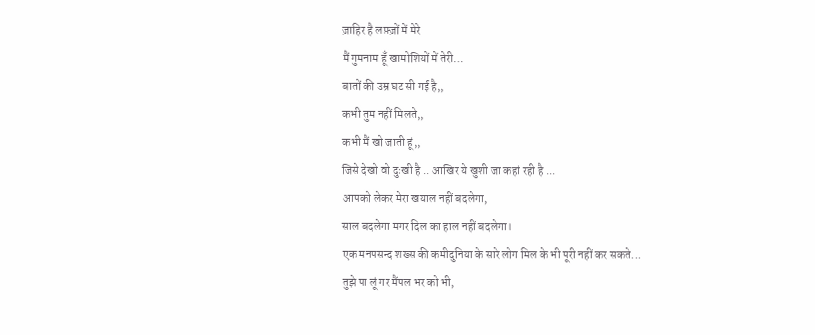ज़ाहिर है लफ़्ज़ों में मेरे
मैं गुमनाम हूँ खामोशियों में तेरी…
बातों की उम्र घट सी गई है,,
कभी तुम नहीं मिलते,,
कभी मैं खो जाती हूं,,
जिसे देखो वो दुःखी है .. आखिर ये खुशी जा कहां रही है ...
आपको लेकर मेरा खयाल नहीं बदलेगा,
साल बदलेगा मगर दिल का हाल नहीं बदलेगा।
एक मनपसन्द शख्स की कमीदुनिया के सारे लोग मिल के भी पूरी नहीं कर सकते...
तुझे पा लूं गर मैंपल भर को भी,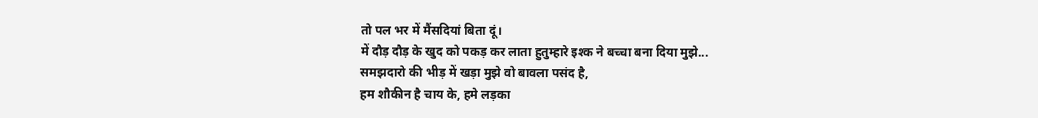तो पल भर में मैंसदियां बिता दूं।
में दौड़ दौड़ के खुद को पकड़ कर लाता हुतुम्हारे इश्क ने बच्चा बना दिया मुझे...
समझदारो की भीड़ में खड़ा मुझे वो बावला पसंद है,
हम शौकीन है चाय के, हमे लड़का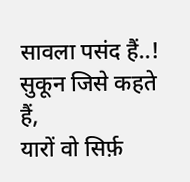सावला पसंद हैं..!
सुकून जिसे कहते हैं,
यारों वो सिर्फ़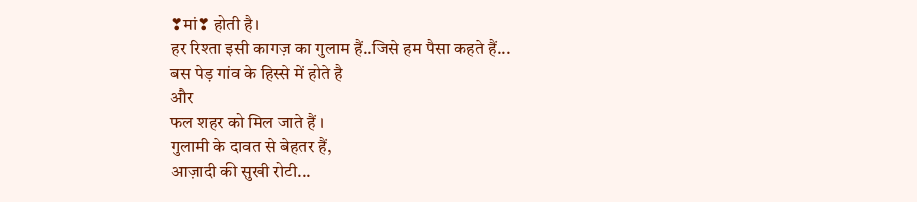❣मां❣ होती है।
हर रिश्ता इसी कागज़ का गुलाम हैं..जिसे हम पैसा कहते हैं...
बस पेड़ गांव के हिस्से में होते है
और
फल शहर को मिल जाते हैं ।
गुलामी के दावत से बेहतर हैं,
आज़ादी की सुखी रोटी...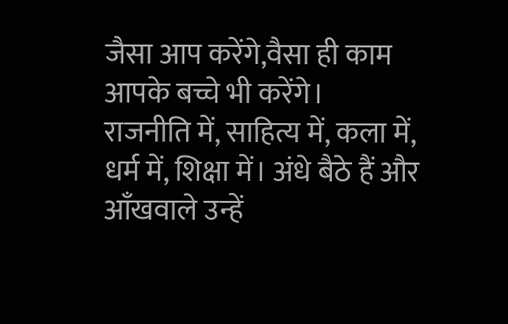जैसा आप करेंगे,वैसा ही काम आपके बच्चे भी करेंगे।
राजनीति में, साहित्य में, कला में, धर्म में, शिक्षा में। अंधे बैठे हैं और आँखवाले उन्हें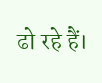ढो रहे हैं।